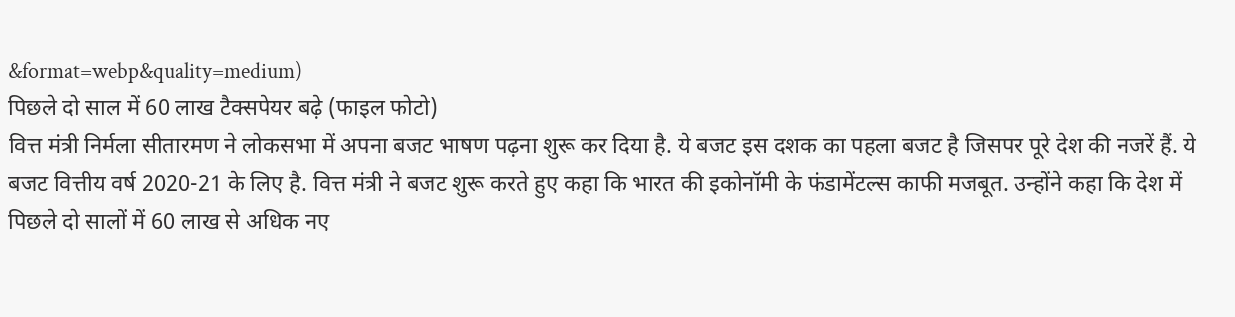&format=webp&quality=medium)
पिछले दो साल में 60 लाख टैक्सपेयर बढ़े (फाइल फोटो)
वित्त मंत्री निर्मला सीतारमण ने लोकसभा में अपना बजट भाषण पढ़ना शुरू कर दिया है. ये बजट इस दशक का पहला बजट है जिसपर पूरे देश की नजरें हैं. ये बजट वित्तीय वर्ष 2020-21 के लिए है. वित्त मंत्री ने बजट शुरू करते हुए कहा कि भारत की इकोनॉमी के फंडामेंटल्स काफी मजबूत. उन्होंने कहा कि देश में पिछले दो सालों में 60 लाख से अधिक नए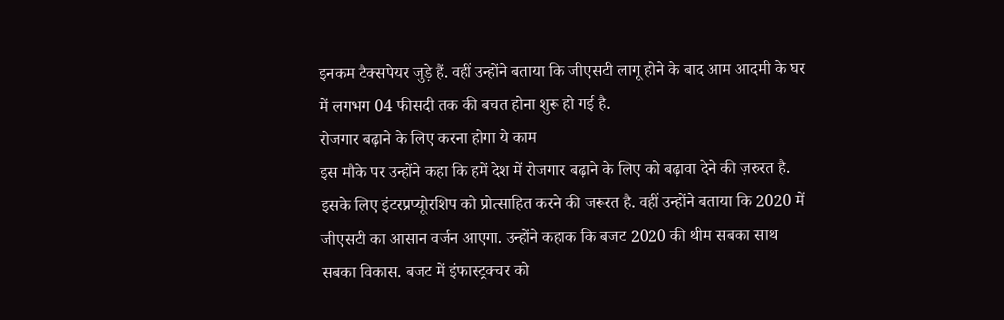इनकम टैक्सपेयर जुड़े हैं. वहीं उन्होंने बताया कि जीएसटी लागू होने के बाद आम आदमी के घर में लगभग 04 फीसदी तक की बचत होना शुरू हो गई है.
रोजगार बढ़ाने के लिए करना होगा ये काम
इस मौके पर उन्होंने कहा कि हमें देश में रोजगार बढ़ाने के लिए को बढ़ावा देने की ज़रुरत है. इसके लिए इंटरप्रप्यूोरशिप को प्रोत्साहित करने की जरूरत है. वहीं उन्होंने बताया कि 2020 में जीएसटी का आसान वर्जन आएगा. उन्होंने कहाक कि बजट 2020 की थीम सबका साथ सबका विकास. बजट में इंफास्ट्रक्चर को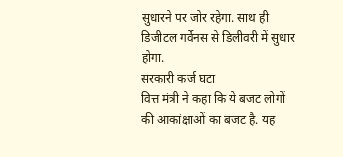सुधारने पर जोर रहेगा. साथ ही डिजीटल गर्वेनस से डिलीवरी में सुधार होगा.
सरकारी कर्ज घटा
वित्त मंत्री ने कहा कि ये बजट लोगों की आकांक्षाओं का बजट है. यह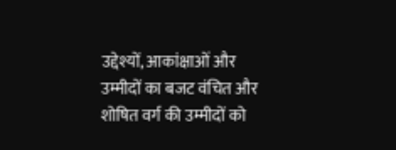उद्देश्यों, आकांक्षाओं और उम्मीदों का बजट वंचित और शोषित वर्ग की उम्मीदों को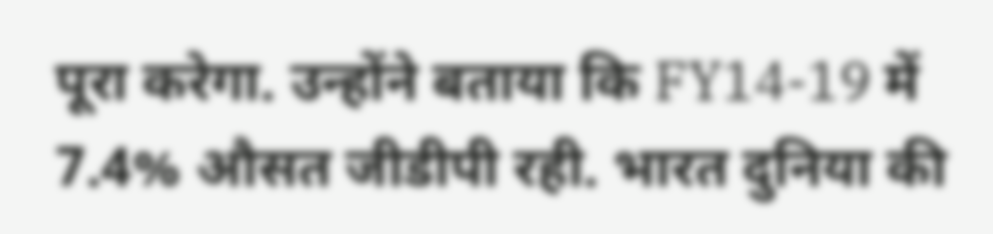पूरा करेगा. उन्होंने बताया कि FY14-19 में 7.4% औसत जीडीपी रही. भारत दुनिया की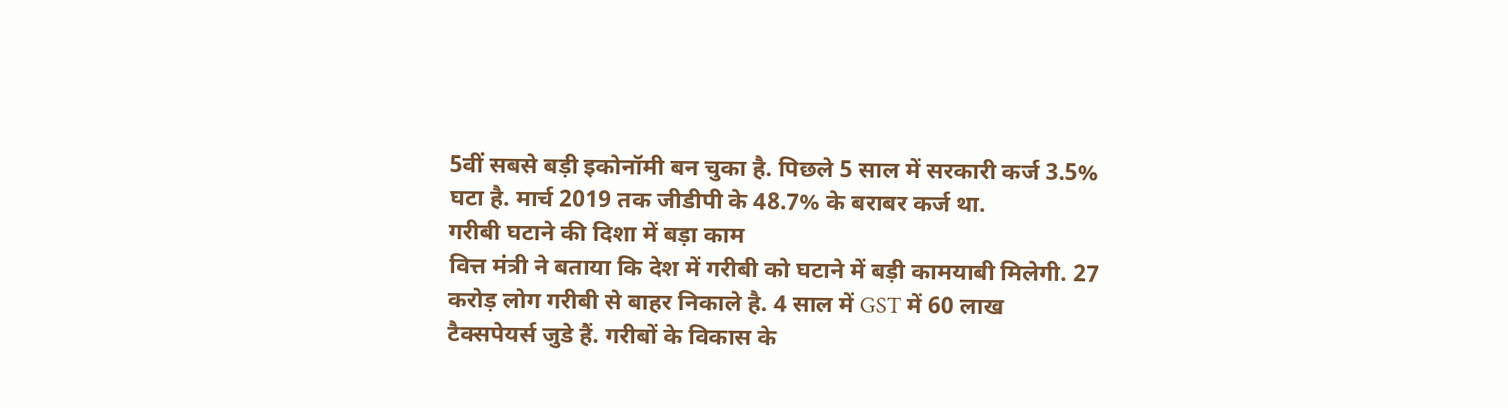5वीं सबसे बड़ी इकोनॉमी बन चुका है. पिछले 5 साल में सरकारी कर्ज 3.5% घटा है. मार्च 2019 तक जीडीपी के 48.7% के बराबर कर्ज था.
गरीबी घटाने की दिशा में बड़ा काम
वित्त मंत्री ने बताया कि देश में गरीबी को घटाने में बड़ी कामयाबी मिलेगी. 27 करोड़ लोग गरीबी से बाहर निकाले है. 4 साल में GST में 60 लाख टैक्सपेयर्स जुडे हैं. गरीबों के विकास के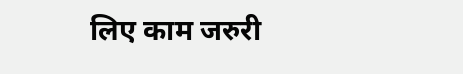लिए काम जरुरी